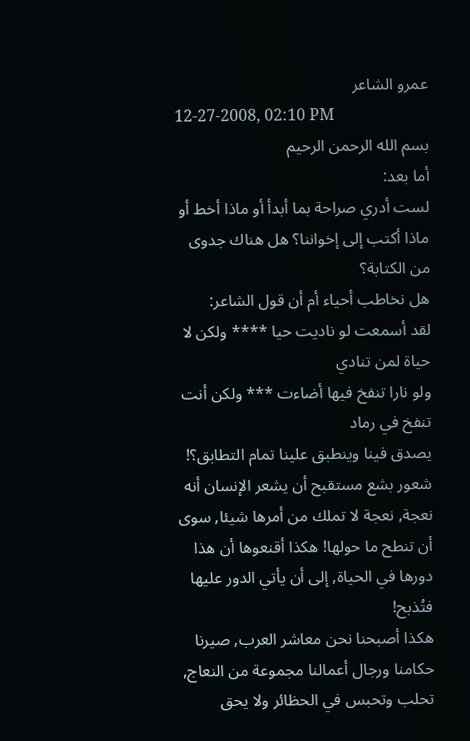عمرو الشاعر
12-27-2008, 02:10 PM
بسم الله الرحمن الرحيم
أما بعد:
لست أدري صراحة بما أبدأ أو ماذا أخط أو ماذا أكتب إلى إخواننا؟ هل هناك جدوى من الكتابة؟
هل نخاطب أحياء أم أن قول الشاعر:
لقد أسمعت لو ناديت حيا **** ولكن لا حياة لمن تنادي
ولو نارا تنفخ فيها أضاءت *** ولكن أنت تنفخ في رماد
يصدق فينا وينطبق علينا تمام التطابق؟!
شعور بشع مستقبح أن يشعر الإنسان أنه نعجة, نعجة لا تملك من أمرها شيئا, سوى أن تنطح ما حولها! هكذا أقنعوها أن هذا دورها في الحياة, إلى أن يأتي الدور عليها فتُذبح!
هكذا أصبحنا نحن معاشر العرب, صيرنا حكامنا ورجال أعمالنا مجموعة من النعاج, تحلب وتحبس في الحظائر ولا يحق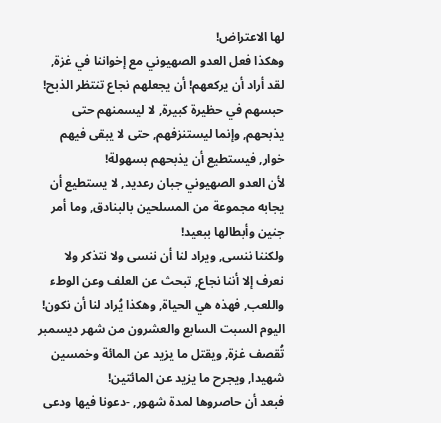لها الاعتراض!
وهكذا فعل العدو الصهيوني مع إخواننا في غزة, لقد أراد أن يركعهم! أن يجعلهم نجاع تنتظر الذبح!
حبسهم في حظيرة كبيرة, لا ليسمنهم حتى يذبحهم, وإنما ليستنزفهم, حتى لا يبقى فيهم خوار, فيستطيع أن يذبحهم بسهولة!
لأن العدو الصهيوني جبان رعديد, لا يستطيع أن يجابه مجموعة من المسلحين بالبنادق, وما أمر جنين وأبطالها ببعيد!
ولكننا ننسى, ويراد لنا أن ننسى ولا نتذكر ولا نعرف إلا أننا نجاع, تبحث عن العلف وعن الوطء واللعب, فهذه هي الحياة, وهكذا يُراد لنا أن نكون!
اليوم السبت السابع والعشرون من شهر ديسمبر تُقصف غزة, ويقتل ما يزيد عن المائة وخمسين شهيدا, ويجرح ما يزيد عن المائتين!
فبعد أن حاصروها لمدة شهور, -دعونا فيها ودعى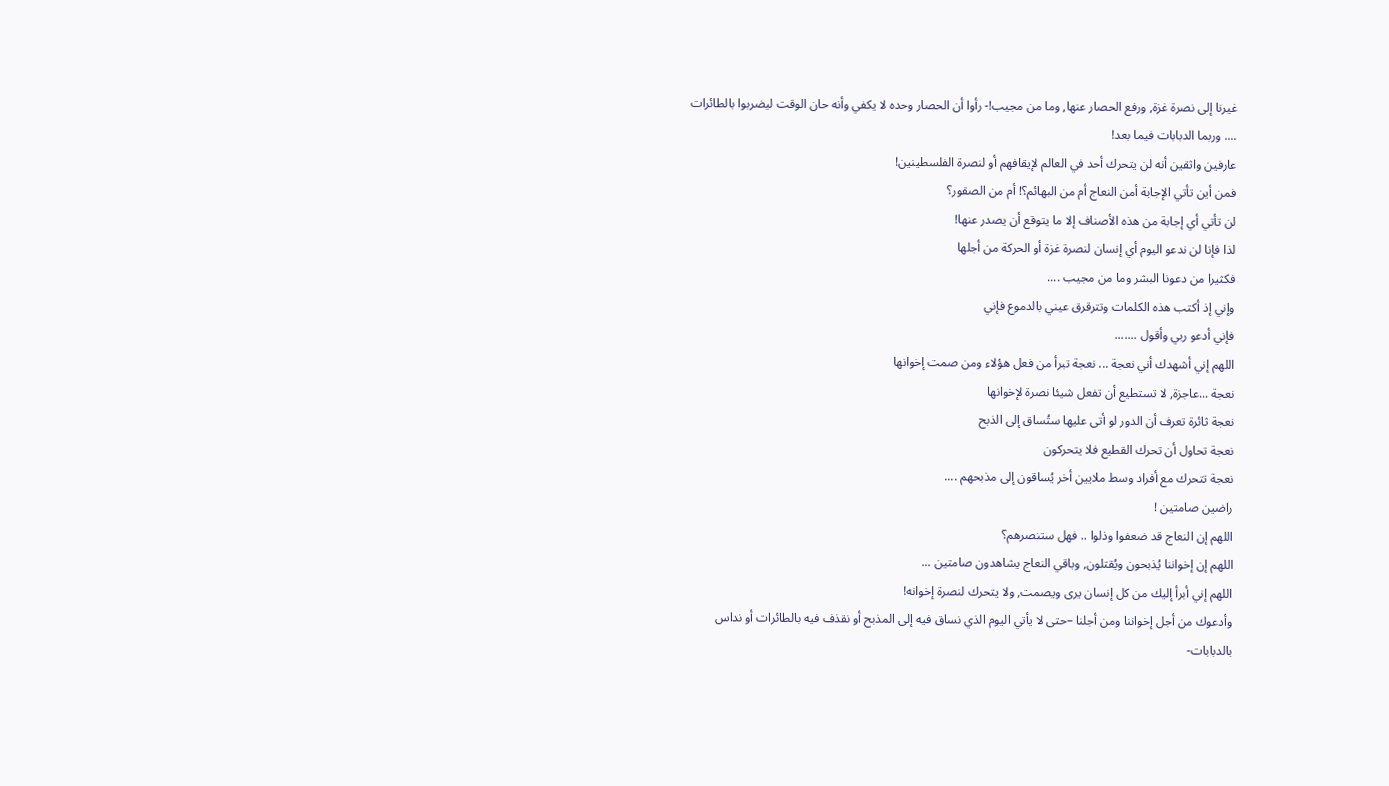غيرنا إلى نصرة غزة, ورفع الحصار عنها, وما من مجيب!- رأوا أن الحصار وحده لا يكفي وأنه حان الوقت ليضربوا بالطائرات .... وربما الدبابات فيما بعد!
عارفين واثقين أنه لن يتحرك أحد في العالم لإيقافهم أو لنصرة الفلسطينين!
فمن أين تأتي الإجابة أمن النعاج أم من البهائم؟! أم من الصقور؟
لن تأتي أي إجابة من هذه الأصناف إلا ما يتوقع أن يصدر عنها!
لذا فإنا لن ندعو اليوم أي إنسان لنصرة غزة أو الحركة من أجلها
فكثيرا من دعونا البشر وما من مجيب ....
وإني إذ أكتب هذه الكلمات وتترقرق عيني بالدموع فإني
فإني أدعو ربي وأقول .......
اللهم إني أشهدك أني نعجة ... نعجة تبرأ من فعل هؤلاء ومن صمت إخوانها
نعجة ...عاجزة, لا تستطيع أن تفعل شيئا نصرة لإخوانها
نعجة ثائرة تعرف أن الدور لو أتى عليها ستُساق إلى الذبح
نعجة تحاول أن تحرك القطيع فلا يتحركون
نعجة تتحرك مع أفراد وسط ملايين أخر يُساقون إلى مذبحهم ....
راضين صامتين !
اللهم إن النعاج قد ضعفوا وذلوا .. فهل ستنصرهم؟
اللهم إن إخواننا يُذبحون ويُقتلون, وباقي النعاج يشاهدون صامتين ...
اللهم إني أبرأ إليك من كل إنسان يرى ويصمت, ولا يتحرك لنصرة إخوانه!
وأدعوك من أجل إخواننا ومن أجلنا –حتى لا يأتي اليوم الذي نساق فيه إلى المذبح أو نقذف فيه بالطائرات أو نداس بالدبابات-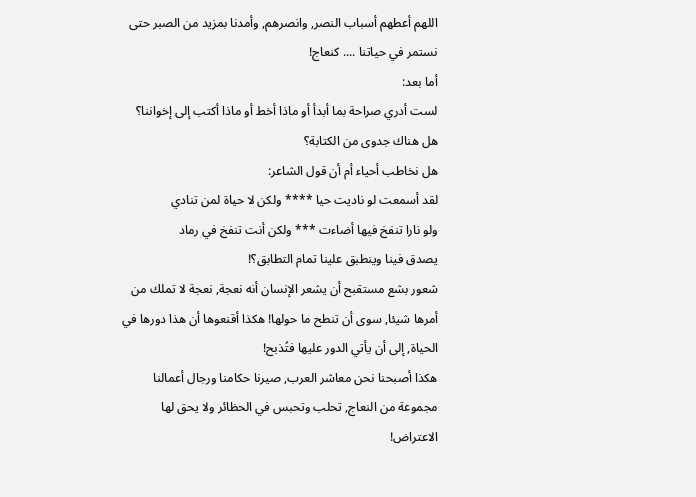اللهم أعطهم أسباب النصر, وانصرهم, وأمدنا بمزيد من الصبر حتى نستمر في حياتنا .... كنعاج!
أما بعد:
لست أدري صراحة بما أبدأ أو ماذا أخط أو ماذا أكتب إلى إخواننا؟ هل هناك جدوى من الكتابة؟
هل نخاطب أحياء أم أن قول الشاعر:
لقد أسمعت لو ناديت حيا **** ولكن لا حياة لمن تنادي
ولو نارا تنفخ فيها أضاءت *** ولكن أنت تنفخ في رماد
يصدق فينا وينطبق علينا تمام التطابق؟!
شعور بشع مستقبح أن يشعر الإنسان أنه نعجة, نعجة لا تملك من أمرها شيئا, سوى أن تنطح ما حولها! هكذا أقنعوها أن هذا دورها في الحياة, إلى أن يأتي الدور عليها فتُذبح!
هكذا أصبحنا نحن معاشر العرب, صيرنا حكامنا ورجال أعمالنا مجموعة من النعاج, تحلب وتحبس في الحظائر ولا يحق لها الاعتراض!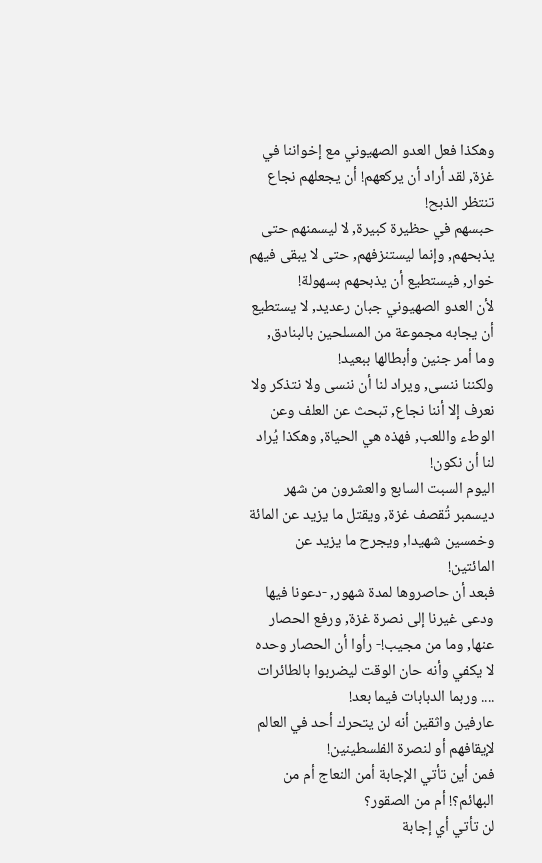وهكذا فعل العدو الصهيوني مع إخواننا في غزة, لقد أراد أن يركعهم! أن يجعلهم نجاع تنتظر الذبح!
حبسهم في حظيرة كبيرة, لا ليسمنهم حتى يذبحهم, وإنما ليستنزفهم, حتى لا يبقى فيهم خوار, فيستطيع أن يذبحهم بسهولة!
لأن العدو الصهيوني جبان رعديد, لا يستطيع أن يجابه مجموعة من المسلحين بالبنادق, وما أمر جنين وأبطالها ببعيد!
ولكننا ننسى, ويراد لنا أن ننسى ولا نتذكر ولا نعرف إلا أننا نجاع, تبحث عن العلف وعن الوطء واللعب, فهذه هي الحياة, وهكذا يُراد لنا أن نكون!
اليوم السبت السابع والعشرون من شهر ديسمبر تُقصف غزة, ويقتل ما يزيد عن المائة وخمسين شهيدا, ويجرح ما يزيد عن المائتين!
فبعد أن حاصروها لمدة شهور, -دعونا فيها ودعى غيرنا إلى نصرة غزة, ورفع الحصار عنها, وما من مجيب!- رأوا أن الحصار وحده لا يكفي وأنه حان الوقت ليضربوا بالطائرات .... وربما الدبابات فيما بعد!
عارفين واثقين أنه لن يتحرك أحد في العالم لإيقافهم أو لنصرة الفلسطينين!
فمن أين تأتي الإجابة أمن النعاج أم من البهائم؟! أم من الصقور؟
لن تأتي أي إجابة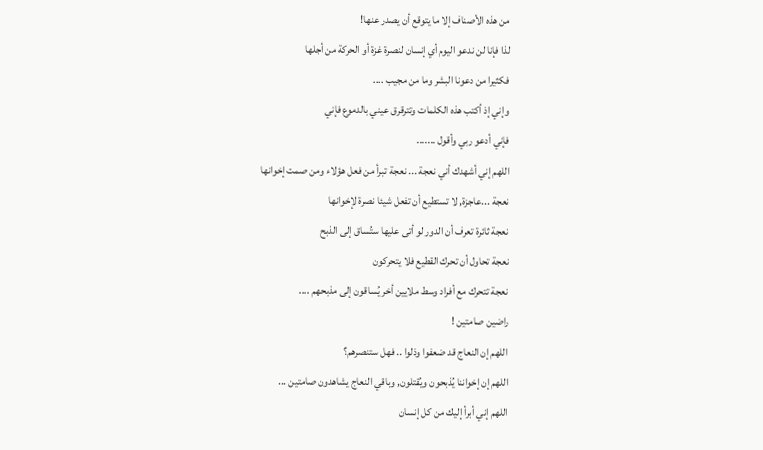من هذه الأصناف إلا ما يتوقع أن يصدر عنها!
لذا فإنا لن ندعو اليوم أي إنسان لنصرة غزة أو الحركة من أجلها
فكثيرا من دعونا البشر وما من مجيب ....
وإني إذ أكتب هذه الكلمات وتترقرق عيني بالدموع فإني
فإني أدعو ربي وأقول .......
اللهم إني أشهدك أني نعجة ... نعجة تبرأ من فعل هؤلاء ومن صمت إخوانها
نعجة ...عاجزة, لا تستطيع أن تفعل شيئا نصرة لإخوانها
نعجة ثائرة تعرف أن الدور لو أتى عليها ستُساق إلى الذبح
نعجة تحاول أن تحرك القطيع فلا يتحركون
نعجة تتحرك مع أفراد وسط ملايين أخر يُساقون إلى مذبحهم ....
راضين صامتين !
اللهم إن النعاج قد ضعفوا وذلوا .. فهل ستنصرهم؟
اللهم إن إخواننا يُذبحون ويُقتلون, وباقي النعاج يشاهدون صامتين ...
اللهم إني أبرأ إليك من كل إنسان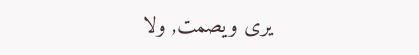يرى ويصمت, ولا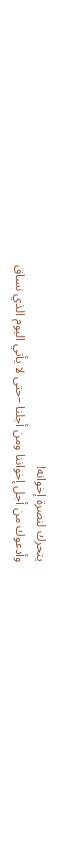يتحرك لنصرة إخوانه!
وأدعوك من أجل إخواننا ومن أجلنا –حتى لا يأتي اليوم الذي نساق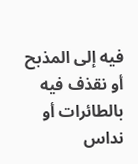فيه إلى المذبح أو نقذف فيه بالطائرات أو نداس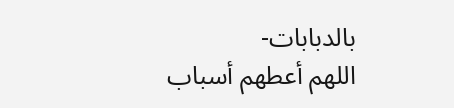بالدبابات-
اللهم أعطهم أسباب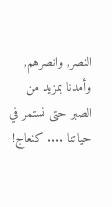النصر, وانصرهم, وأمدنا بمزيد من الصبر حتى نستمر في حياتنا .... كنعاج!